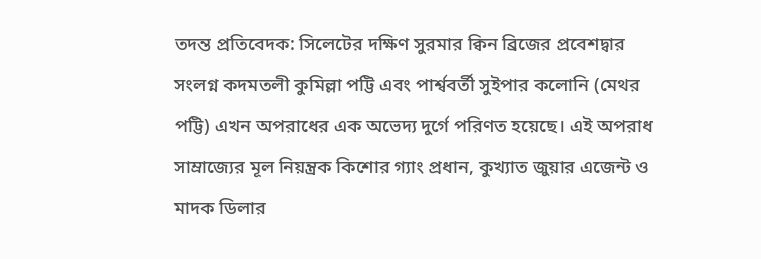তদন্ত প্রতিবেদক: সিলেটের দক্ষিণ সুরমার ক্বিন ব্রিজের প্রবেশদ্বার সংলগ্ন কদমতলী কুমিল্লা পট্টি এবং পার্শ্ববর্তী সুইপার কলোনি (মেথর পট্টি) এখন অপরাধের এক অভেদ্য দুর্গে পরিণত হয়েছে। এই অপরাধ সাম্রাজ্যের মূল নিয়ন্ত্রক কিশোর গ্যাং প্রধান, কুখ্যাত জুয়ার এজেন্ট ও মাদক ডিলার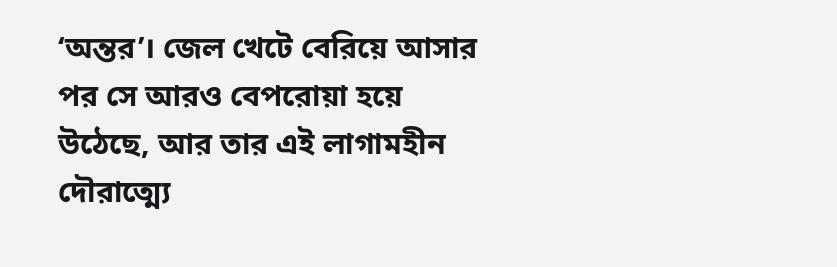‘অন্তর’। জেল খেটে বেরিয়ে আসার পর সে আরও বেপরোয়া হয়ে উঠেছে, আর তার এই লাগামহীন দৌরাত্ম্যে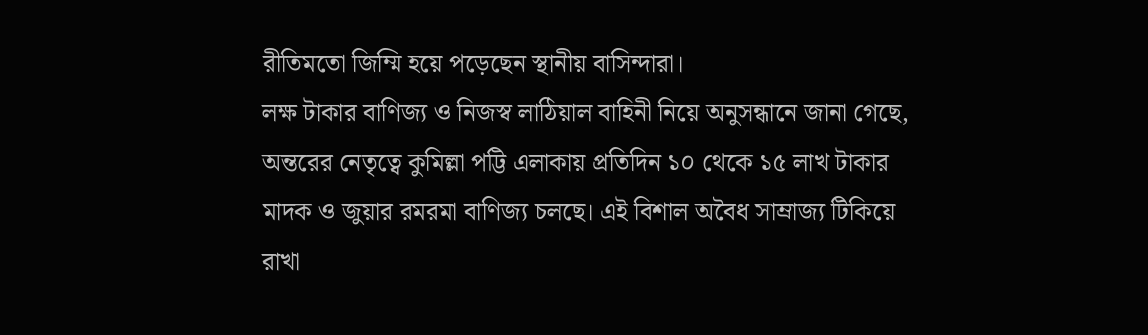রীতিমতো জিম্মি হয়ে পড়েছেন স্থানীয় বাসিন্দারা।
লক্ষ টাকার বাণিজ্য ও নিজস্ব লাঠিয়াল বাহিনী নিয়ে অনুসন্ধানে জানা গেছে, অন্তরের নেতৃত্বে কুমিল্লা পট্টি এলাকায় প্রতিদিন ১০ থেকে ১৫ লাখ টাকার মাদক ও জুয়ার রমরমা বাণিজ্য চলছে। এই বিশাল অবৈধ সাম্রাজ্য টিকিয়ে রাখা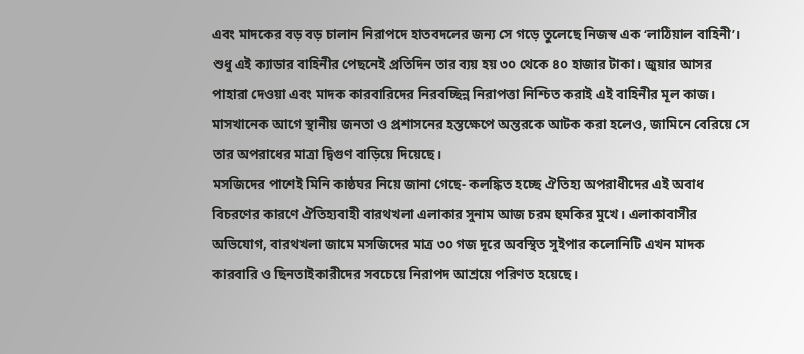এবং মাদকের বড় বড় চালান নিরাপদে হাতবদলের জন্য সে গড়ে তুলেছে নিজস্ব এক ‘লাঠিয়াল বাহিনী’। শুধু এই ক্যাডার বাহিনীর পেছনেই প্রতিদিন তার ব্যয় হয় ৩০ থেকে ৪০ হাজার টাকা। জুয়ার আসর পাহারা দেওয়া এবং মাদক কারবারিদের নিরবচ্ছিন্ন নিরাপত্তা নিশ্চিত করাই এই বাহিনীর মূল কাজ। মাসখানেক আগে স্থানীয় জনতা ও প্রশাসনের হস্তক্ষেপে অন্তরকে আটক করা হলেও, জামিনে বেরিয়ে সে তার অপরাধের মাত্রা দ্বিগুণ বাড়িয়ে দিয়েছে।
মসজিদের পাশেই মিনি কাষ্ঠঘর নিয়ে জানা গেছে- কলঙ্কিত হচ্ছে ঐতিহ্য অপরাধীদের এই অবাধ বিচরণের কারণে ঐতিহ্যবাহী বারথখলা এলাকার সুনাম আজ চরম হুমকির মুখে। এলাকাবাসীর অভিযোগ, বারথখলা জামে মসজিদের মাত্র ৩০ গজ দূরে অবস্থিত সুইপার কলোনিটি এখন মাদক কারবারি ও ছিনতাইকারীদের সবচেয়ে নিরাপদ আশ্রয়ে পরিণত হয়েছে।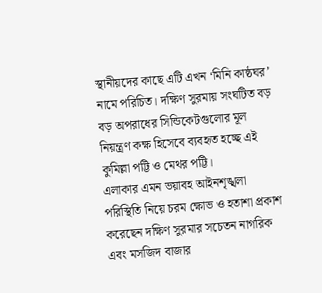স্থানীয়দের কাছে এটি এখন ‘মিনি কাষ্ঠঘর’ নামে পরিচিত। দক্ষিণ সুরমায় সংঘটিত বড় বড় অপরাধের সিন্ডিকেটগুলোর মূল নিয়ন্ত্রণ কক্ষ হিসেবে ব্যবহৃত হচ্ছে এই কুমিল্লা পট্টি ও মেথর পট্টি।
এলাকার এমন ভয়াবহ আইনশৃঙ্খলা পরিস্থিতি নিয়ে চরম ক্ষোভ ও হতাশা প্রকাশ করেছেন দক্ষিণ সুরমার সচেতন নাগরিক এবং মসজিদ বাজার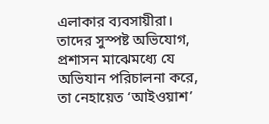এলাকার ব্যবসায়ীরা। তাদের সুস্পষ্ট অভিযোগ, প্রশাসন মাঝেমধ্যে যে অভিযান পরিচালনা করে, তা নেহায়েত ‘আইওয়াশ’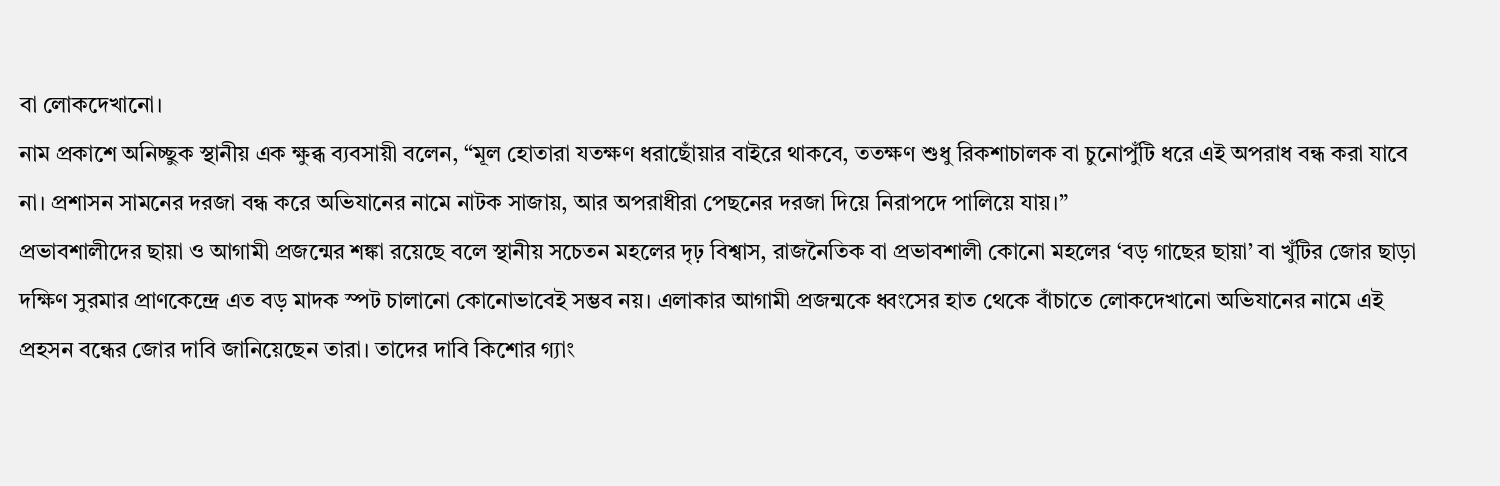বা লোকদেখানো।
নাম প্রকাশে অনিচ্ছুক স্থানীয় এক ক্ষুব্ধ ব্যবসায়ী বলেন, “মূল হোতারা যতক্ষণ ধরাছোঁয়ার বাইরে থাকবে, ততক্ষণ শুধু রিকশাচালক বা চুনোপুঁটি ধরে এই অপরাধ বন্ধ করা যাবে না। প্রশাসন সামনের দরজা বন্ধ করে অভিযানের নামে নাটক সাজায়, আর অপরাধীরা পেছনের দরজা দিয়ে নিরাপদে পালিয়ে যায়।”
প্রভাবশালীদের ছায়া ও আগামী প্রজন্মের শঙ্কা রয়েছে বলে স্থানীয় সচেতন মহলের দৃঢ় বিশ্বাস, রাজনৈতিক বা প্রভাবশালী কোনো মহলের ‘বড় গাছের ছায়া’ বা খুঁটির জোর ছাড়া দক্ষিণ সুরমার প্রাণকেন্দ্রে এত বড় মাদক স্পট চালানো কোনোভাবেই সম্ভব নয়। এলাকার আগামী প্রজন্মকে ধ্বংসের হাত থেকে বাঁচাতে লোকদেখানো অভিযানের নামে এই প্রহসন বন্ধের জোর দাবি জানিয়েছেন তারা। তাদের দাবি কিশোর গ্যাং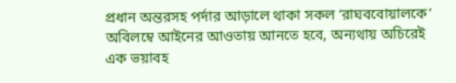প্রধান অন্তরসহ পর্দার আড়ালে থাকা সকল ‘রাঘববোয়ালকে’ অবিলম্বে আইনের আওতায় আনতে হবে, অন্যথায় অচিরেই এক ভয়াবহ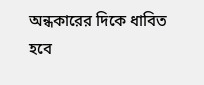অন্ধকারের দিকে ধাবিত হবে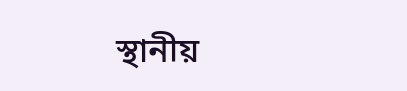স্থানীয়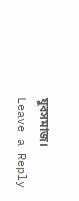যুবসমাজ।
Leave a Reply